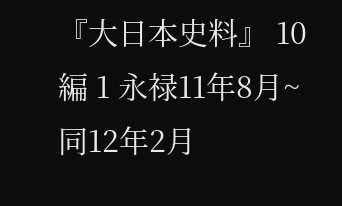『大日本史料』 10編 1 永禄11年8月~同12年2月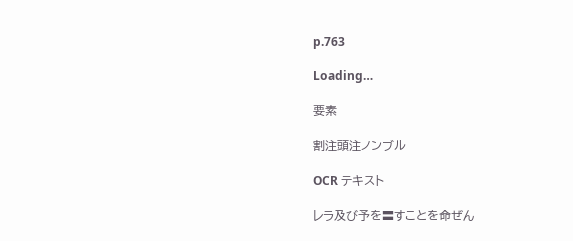p.763

Loading…

要素

割注頭注ノンブル

OCR テキスト

レラ及び予を〓すことを命ぜん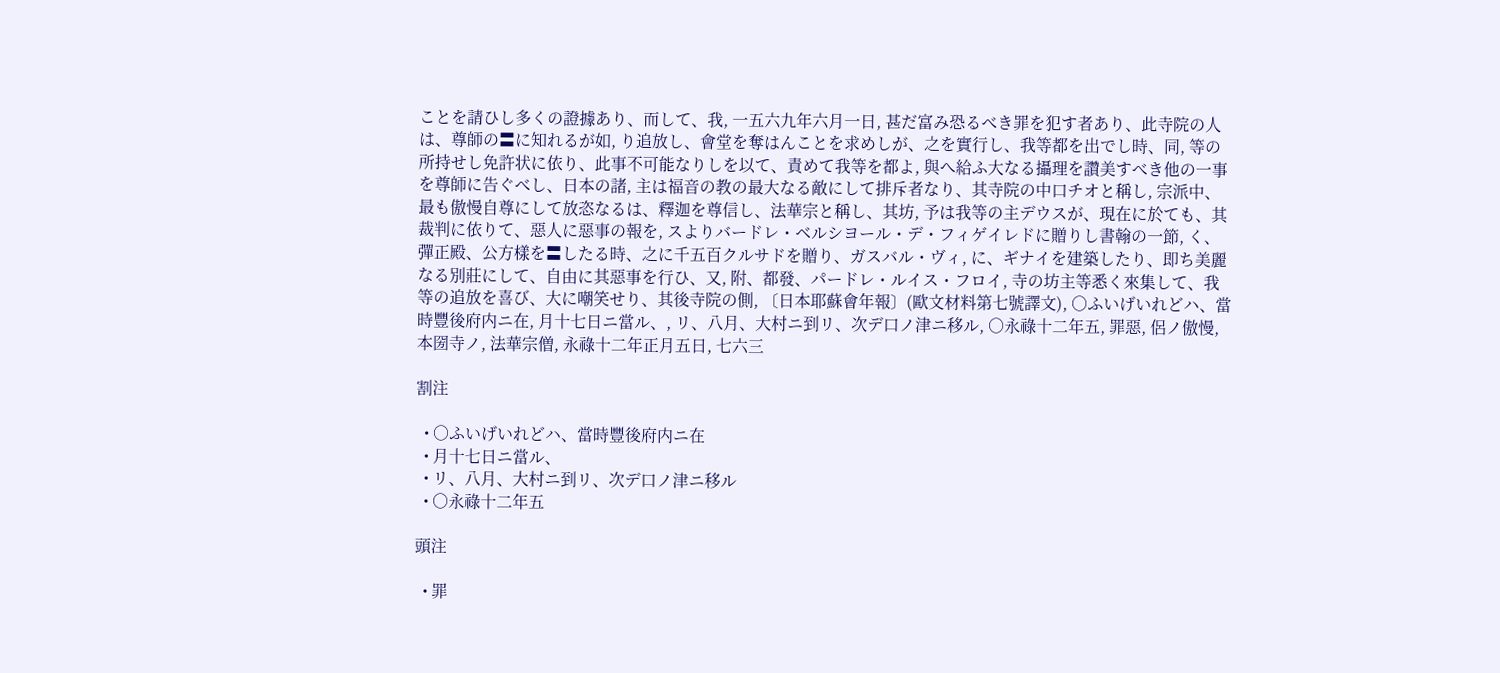ことを請ひし多くの證據あり、而して、我, 一五六九年六月一日, 甚だ富み恐るべき罪を犯す者あり、此寺院の人は、尊師の〓に知れるが如, り追放し、會堂を奪はんことを求めしが、之を實行し、我等都を出でし時、同, 等の所持せし免許状に依り、此事不可能なりしを以て、責めて我等を都よ, 與へ給ふ大なる攝理を讚美すべき他の一事を尊師に告ぐべし、日本の諸, 主は福音の教の最大なる敵にして排斥者なり、其寺院の中口チオと稱し, 宗派中、最も傲慢自尊にして放恣なるは、釋迦を尊信し、法華宗と稱し、其坊, 予は我等の主デウスが、現在に於ても、其裁判に依りて、惡人に惡事の報を, スよりバードレ・ベルシヨール・デ・フィゲイレドに贈りし書翰の一節, く、彈正殿、公方樣を〓したる時、之に千五百クルサドを贈り、ガスバル・ヴィ, に、ギナイを建築したり、即ち美麗なる別莊にして、自由に其惡事を行ひ、又, 附、都發、パードレ・ルイス・フロイ, 寺の坊主等悉く來集して、我等の追放を喜び、大に嘲笑せり、其後寺院の側, 〔日本耶蘇會年報〕(歐文材料第七號譯文), ○ふいげいれどハ、當時豐後府内ニ在, 月十七日ニ當ル、, リ、八月、大村ニ到リ、次デ口ノ津ニ移ル, ○永祿十二年五, 罪惡, 侶ノ傲慢, 本圀寺ノ, 法華宗僧, 永祿十二年正月五日, 七六三

割注

  • ○ふいげいれどハ、當時豐後府内ニ在
  • 月十七日ニ當ル、
  • リ、八月、大村ニ到リ、次デ口ノ津ニ移ル
  • ○永祿十二年五

頭注

  • 罪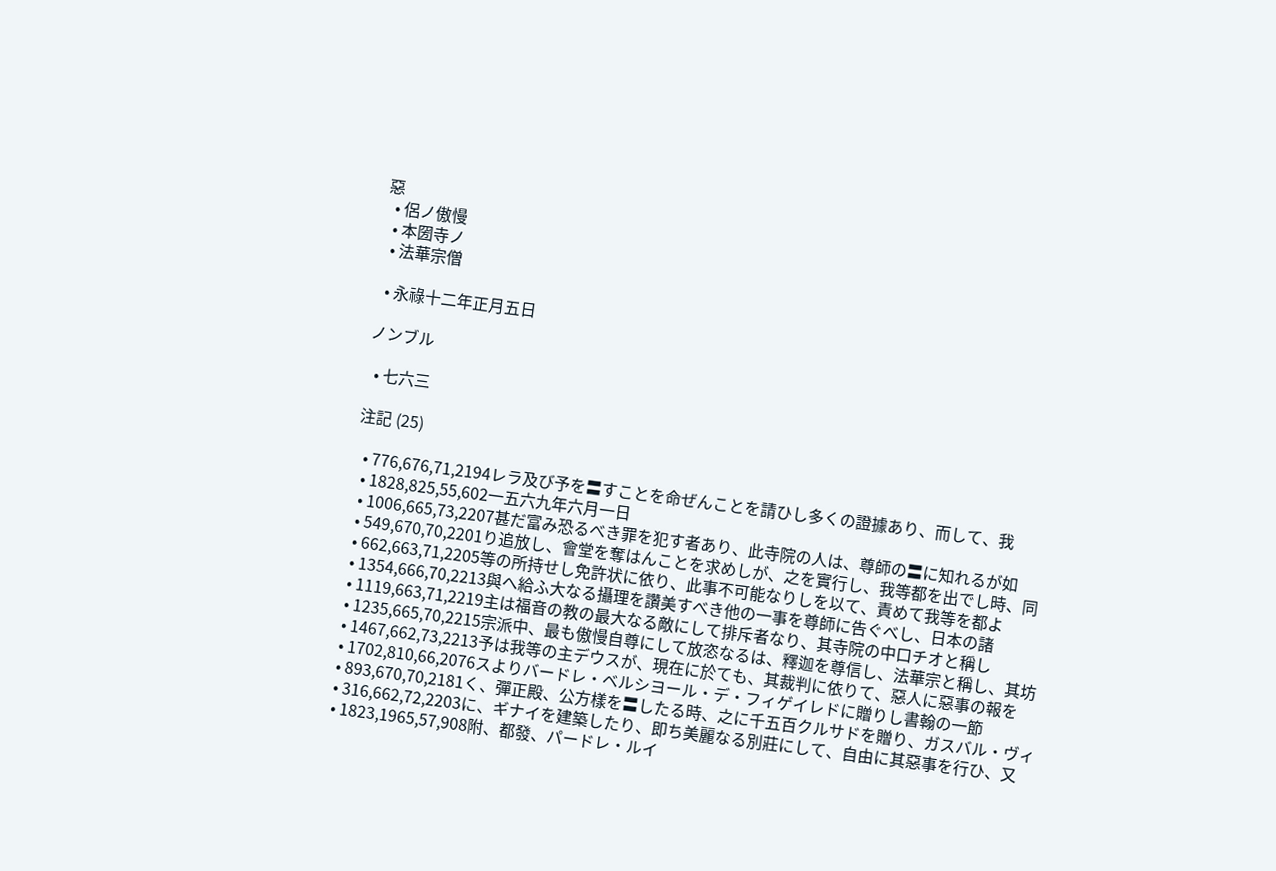惡
  • 侶ノ傲慢
  • 本圀寺ノ
  • 法華宗僧

  • 永祿十二年正月五日

ノンブル

  • 七六三

注記 (25)

  • 776,676,71,2194レラ及び予を〓すことを命ぜんことを請ひし多くの證據あり、而して、我
  • 1828,825,55,602一五六九年六月一日
  • 1006,665,73,2207甚だ富み恐るべき罪を犯す者あり、此寺院の人は、尊師の〓に知れるが如
  • 549,670,70,2201り追放し、會堂を奪はんことを求めしが、之を實行し、我等都を出でし時、同
  • 662,663,71,2205等の所持せし免許状に依り、此事不可能なりしを以て、責めて我等を都よ
  • 1354,666,70,2213與へ給ふ大なる攝理を讚美すべき他の一事を尊師に告ぐべし、日本の諸
  • 1119,663,71,2219主は福音の教の最大なる敵にして排斥者なり、其寺院の中口チオと稱し
  • 1235,665,70,2215宗派中、最も傲慢自尊にして放恣なるは、釋迦を尊信し、法華宗と稱し、其坊
  • 1467,662,73,2213予は我等の主デウスが、現在に於ても、其裁判に依りて、惡人に惡事の報を
  • 1702,810,66,2076スよりバードレ・ベルシヨール・デ・フィゲイレドに贈りし書翰の一節
  • 893,670,70,2181く、彈正殿、公方樣を〓したる時、之に千五百クルサドを贈り、ガスバル・ヴィ
  • 316,662,72,2203に、ギナイを建築したり、即ち美麗なる別莊にして、自由に其惡事を行ひ、又
  • 1823,1965,57,908附、都發、パードレ・ルイ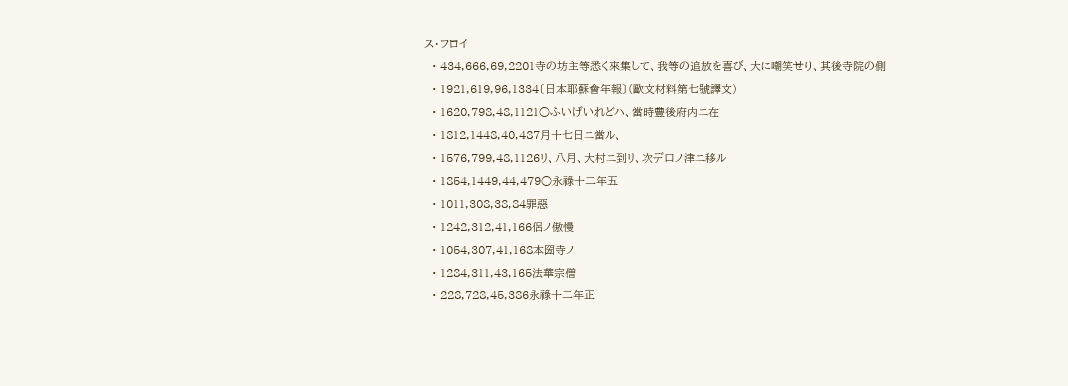ス・フロイ
  • 434,666,69,2201寺の坊主等悉く來集して、我等の追放を喜び、大に嘲笑せり、其後寺院の側
  • 1921,619,96,1334〔日本耶蘇會年報〕(歐文材料第七號譯文)
  • 1620,798,48,1121○ふいげいれどハ、當時豐後府内ニ在
  • 1812,1448,40,487月十七日ニ當ル、
  • 1576,799,48,1126リ、八月、大村ニ到リ、次デ口ノ津ニ移ル
  • 1854,1449,44,479○永祿十二年五
  • 1011,308,38,84罪惡
  • 1242,312,41,166侶ノ傲慢
  • 1054,307,41,168本圀寺ノ
  • 1284,311,43,165法華宗僧
  • 228,728,45,386永祿十二年正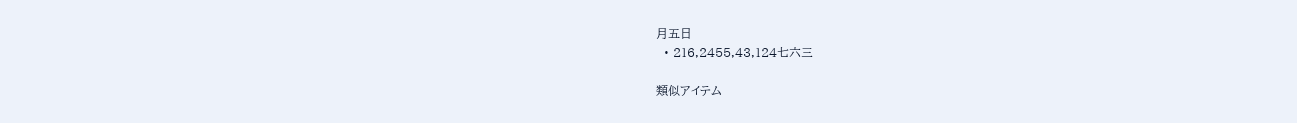月五日
  • 216,2455,43,124七六三

類似アイテム